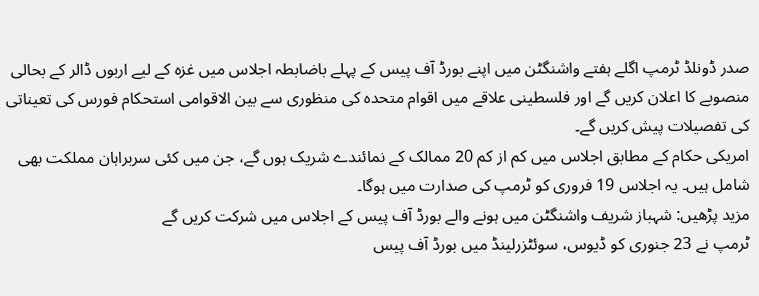صدر ڈونلڈ ٹرمپ اگلے ہفتے واشنگٹن میں اپنے بورڈ آف پیس کے پہلے باضابطہ اجلاس میں غزہ کے لیے اربوں ڈالر کے بحالی منصوبے کا اعلان کریں گے اور فلسطینی علاقے میں اقوام متحدہ کی منظوری سے بین الاقوامی استحکام فورس کی تعیناتی کی تفصیلات پیش کریں گے۔
امریکی حکام کے مطابق اجلاس میں کم از کم 20 ممالک کے نمائندے شریک ہوں گے، جن میں کئی سربراہان مملکت بھی شامل ہیں۔ یہ اجلاس 19 فروری کو ٹرمپ کی صدارت میں ہوگا۔
مزید پڑھیں: شہباز شریف واشنگٹن میں ہونے والے بورڈ آف پیس کے اجلاس میں شرکت کریں گے
ٹرمپ نے 23 جنوری کو ڈیوس، سوئٹزرلینڈ میں بورڈ آف پیس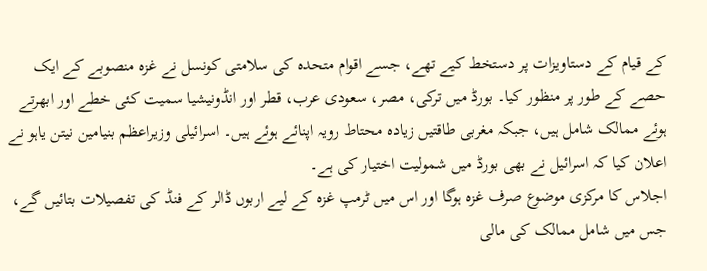کے قیام کے دستاویزات پر دستخط کیے تھے، جسے اقوام متحدہ کی سلامتی کونسل نے غزہ منصوبے کے ایک حصے کے طور پر منظور کیا۔ بورڈ میں ترکی، مصر، سعودی عرب، قطر اور انڈونیشیا سمیت کئی خطے اور ابھرتے ہوئے ممالک شامل ہیں، جبکہ مغربی طاقتیں زیادہ محتاط رویہ اپنائے ہوئے ہیں۔ اسرائیلی وزیراعظم بنیامین نیتن یاہو نے اعلان کیا کہ اسرائیل نے بھی بورڈ میں شمولیت اختیار کی ہے۔
اجلاس کا مرکزی موضوع صرف غزہ ہوگا اور اس میں ٹرمپ غزہ کے لیے اربوں ڈالر کے فنڈ کی تفصیلات بتائیں گے، جس میں شامل ممالک کی مالی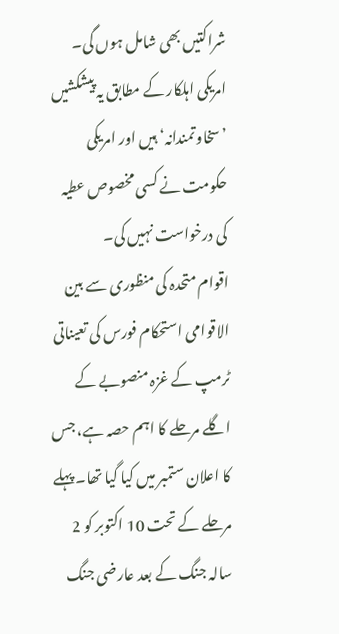شراکتیں بھی شامل ہوں گی۔ امریکی اہلکار کے مطابق یہ پیشکشیں ’سخاوتمندانہ‘ ہیں اور امریکی حکومت نے کسی مخصوص عطیہ کی درخواست نہیں کی۔
اقوام متحدہ کی منظوری سے بین الاقوامی استحکام فورس کی تعیناتی ٹرمپ کے غزہ منصوبے کے اگلے مرحلے کا اہم حصہ ہے، جس کا اعلان ستمبر میں کیا گیا تھا۔ پہلے مرحلے کے تحت 10 اکتوبر کو 2 سالہ جنگ کے بعد عارضی جنگ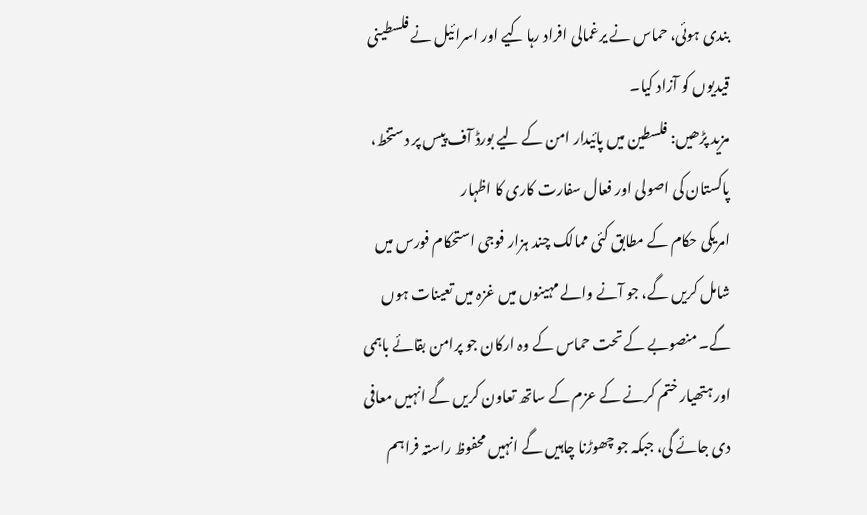بندی ہوئی، حماس نے یرغمالی افراد رہا کیے اور اسرائیل نے فلسطینی قیدیوں کو آزاد کیا۔
مزید پڑھیں: فلسطین میں پائیدار امن کے لیے بورڈ آف پیس پر دستخط، پاکستان کی اصولی اور فعال سفارت کاری کا اظہار
امریکی حکام کے مطابق کئی ممالک چند ہزار فوجی استحکام فورس میں شامل کریں گے، جو آنے والے مہینوں میں غزہ میں تعینات ہوں گے۔ منصوبے کے تحت حماس کے وہ ارکان جو پرامن بقائے باہمی اور ہتھیار ختم کرنے کے عزم کے ساتھ تعاون کریں گے انہیں معافی دی جائے گی، جبکہ جو چھوڑنا چاہیں گے انہیں محفوظ راستہ فراہم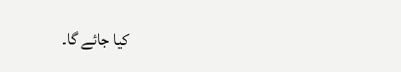کیا جائے گا۔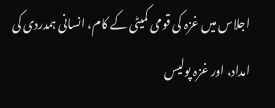اجلاس میں غزہ کی قومی کمیٹی کے کام، انسانی ہمدردی کی امداد، اور غزہ پولیس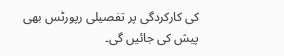کی کارکردگی پر تفصیلی رپورٹس بھی پیش کی جائیں گی۔